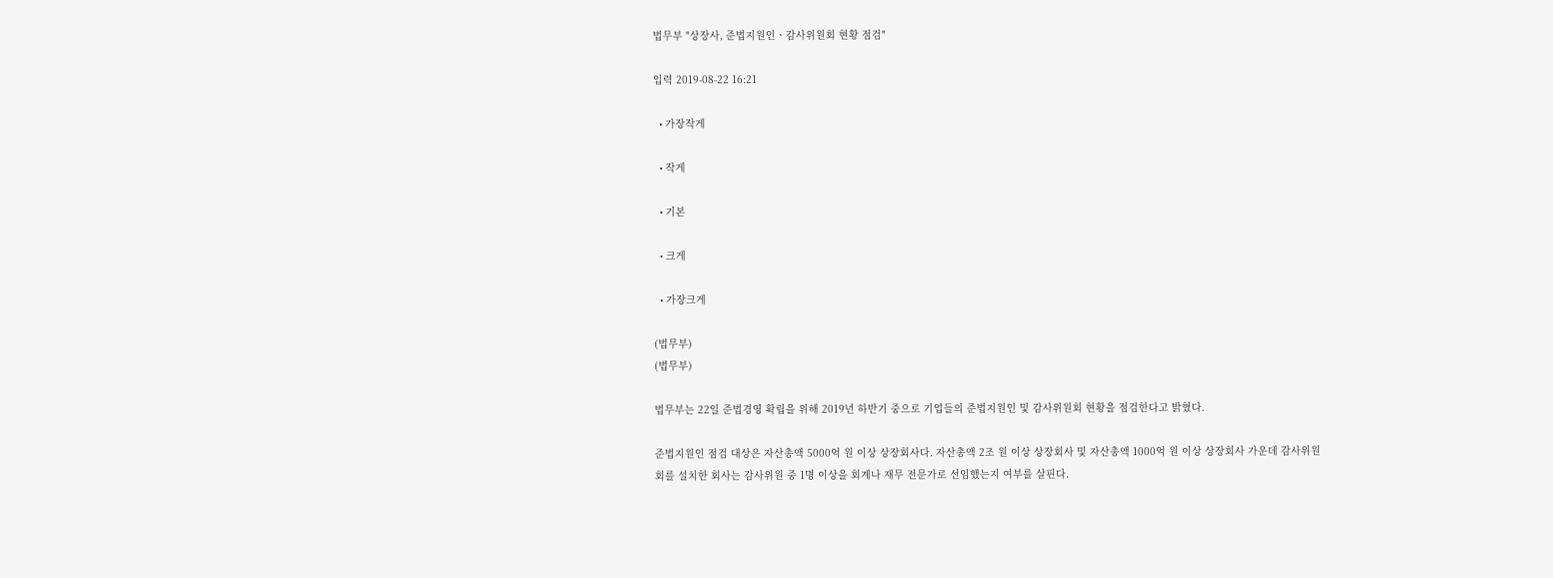법무부 "상장사, 준법지원인ㆍ감사위원회 현황 점검"

입력 2019-08-22 16:21

  • 가장작게

  • 작게

  • 기본

  • 크게

  • 가장크게

(법무부)
(법무부)

법무부는 22일 준법경영 확립을 위해 2019년 하반기 중으로 기업들의 준법지원인 및 감사위원회 현황을 점검한다고 밝혔다.

준법지원인 점검 대상은 자산총액 5000억 원 이상 상장회사다. 자산총액 2조 원 이상 상장회사 및 자산총액 1000억 원 이상 상장회사 가운데 감사위원회를 설치한 회사는 감사위원 중 1명 이상을 회계나 재무 전문가로 선임했는지 여부를 살핀다.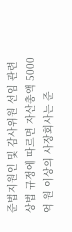준법지원인 및 감사위원 선임 관련 상법 규정에 따르면 자산총액 5000억 원 이상의 사장회사는 준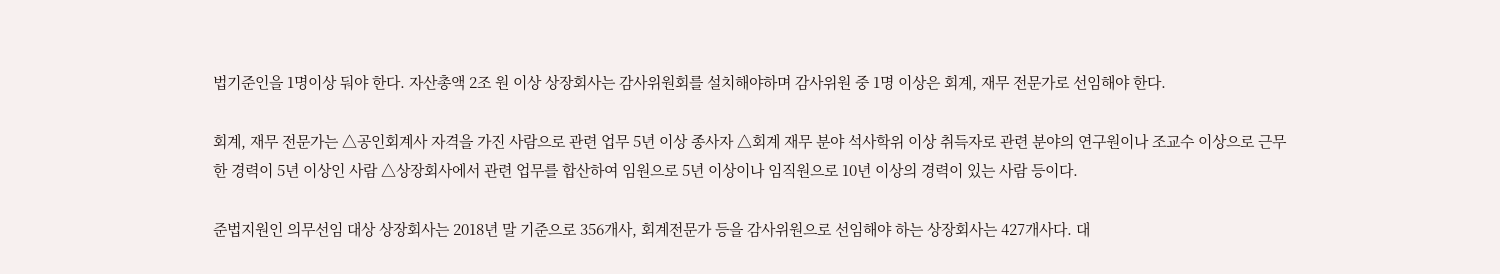법기준인을 1명이상 둬야 한다. 자산총액 2조 원 이상 상장회사는 감사위원회를 설치해야하며 감사위원 중 1명 이상은 회계, 재무 전문가로 선임해야 한다.

회계, 재무 전문가는 △공인회계사 자격을 가진 사람으로 관련 업무 5년 이상 종사자 △회계 재무 분야 석사학위 이상 취득자로 관련 분야의 연구원이나 조교수 이상으로 근무한 경력이 5년 이상인 사람 △상장회사에서 관련 업무를 합산하여 임원으로 5년 이상이나 임직원으로 10년 이상의 경력이 있는 사람 등이다.

준법지원인 의무선임 대상 상장회사는 2018년 말 기준으로 356개사, 회계전문가 등을 감사위원으로 선임해야 하는 상장회사는 427개사다. 대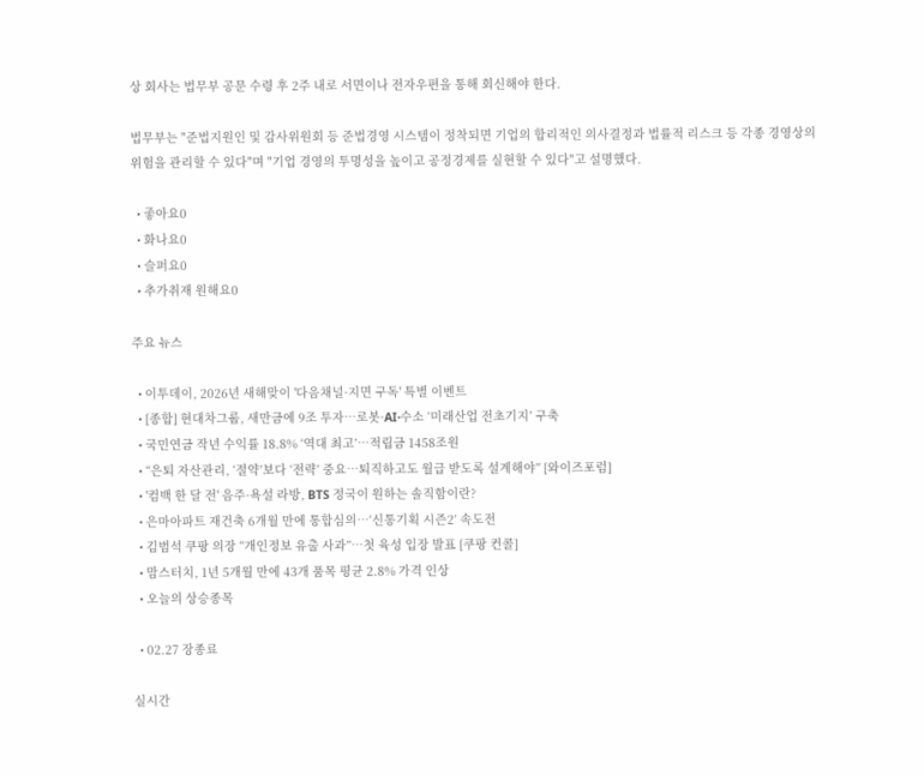상 회사는 법무부 공문 수령 후 2주 내로 서면이나 전자우편을 통해 회신해야 한다.

법무부는 "준법지원인 및 감사위원회 등 준법경영 시스템이 정착되면 기업의 합리적인 의사결정과 법률적 리스크 등 각종 경영상의 위험을 관리할 수 있다"며 "기업 경영의 투명성을 높이고 공정경제를 실현할 수 있다"고 설명했다.

  • 좋아요0
  • 화나요0
  • 슬퍼요0
  • 추가취재 원해요0

주요 뉴스

  • 이투데이, 2026년 새해맞이 '다음채널·지면 구독' 특별 이벤트
  • [종합] 현대차그룹, 새만금에 9조 투자…로봇·AI·수소 ‘미래산업 전초기지’ 구축
  • 국민연금 작년 수익률 18.8% ‘역대 최고’…적립금 1458조원
  • “은퇴 자산관리, ‘절약’보다 ‘전략’ 중요⋯퇴직하고도 월급 받도록 설계해야” [와이즈포럼]
  • '컴백 한 달 전' 음주·욕설 라방, BTS 정국이 원하는 솔직함이란?
  • 은마아파트 재건축 6개월 만에 통합심의…‘신통기획 시즌2’ 속도전
  • 김범석 쿠팡 의장 “개인정보 유출 사과”⋯첫 육성 입장 발표 [쿠팡 컨콜]
  • 맘스터치, 1년 5개월 만에 43개 품목 평균 2.8% 가격 인상
  • 오늘의 상승종목

  • 02.27 장종료

실시간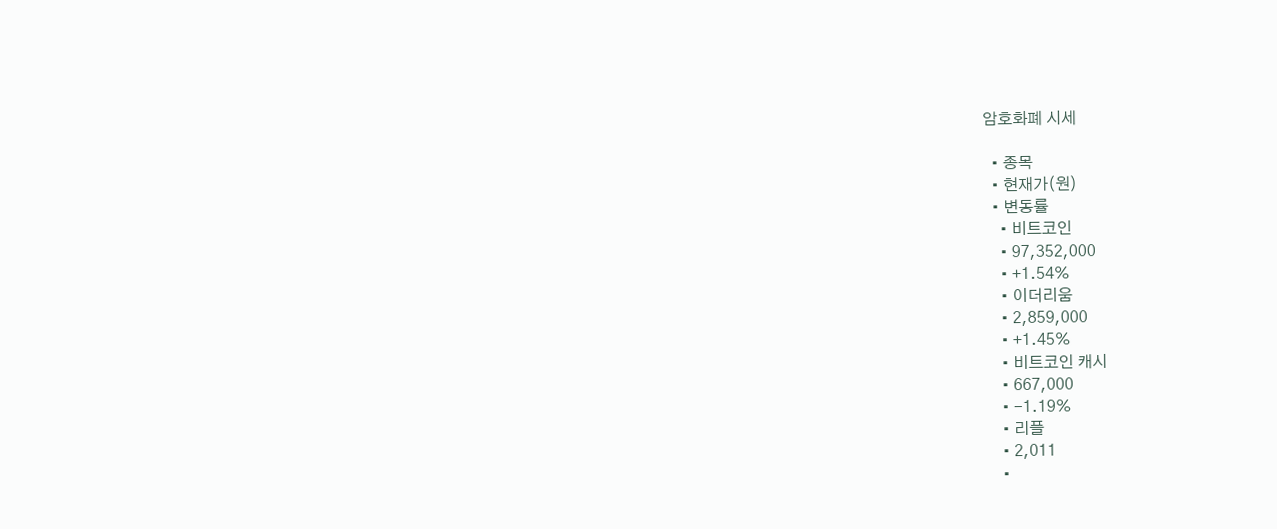암호화폐 시세

  • 종목
  • 현재가(원)
  • 변동률
    • 비트코인
    • 97,352,000
    • +1.54%
    • 이더리움
    • 2,859,000
    • +1.45%
    • 비트코인 캐시
    • 667,000
    • -1.19%
    • 리플
    • 2,011
    •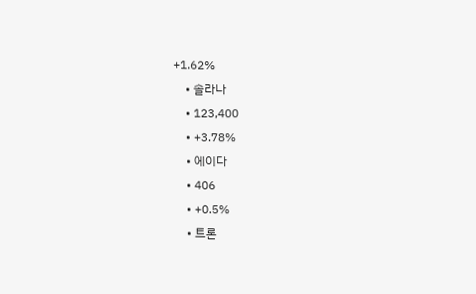+1.62%
    • 솔라나
    • 123,400
    • +3.78%
    • 에이다
    • 406
    • +0.5%
    • 트론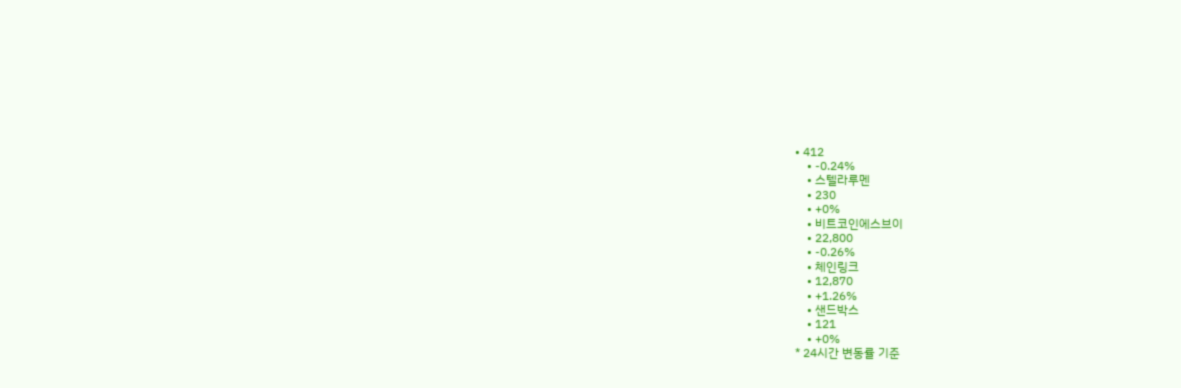• 412
    • -0.24%
    • 스텔라루멘
    • 230
    • +0%
    • 비트코인에스브이
    • 22,800
    • -0.26%
    • 체인링크
    • 12,870
    • +1.26%
    • 샌드박스
    • 121
    • +0%
* 24시간 변동률 기준